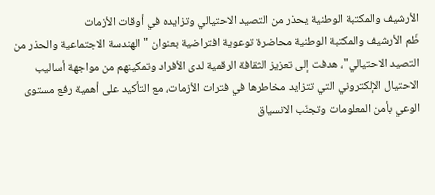الأرشيف والمكتبة الوطنية يحذر من التصيد الاحتيالي وتزايده في أوقات الأزمات
ظّم الأرشيف والمكتبة الوطنية محاضرة توعوية افتراضية بعنوان "الهندسة الاجتماعية والحذر من التصيد الاحتيالي"، هدفت إلى تعزيز الثقافة الرقمية لدى الأفراد وتمكينهم من مواجهة أساليب الاحتيال الإلكتروني التي تتزايد مخاطرها في فترات الأزمات، مع التأكيد على أهمية رفع مستوى الوعي بأمن المعلومات وتجنّب الانسياق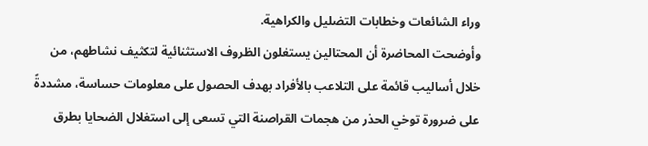وراء الشائعات وخطابات التضليل والكراهية.
وأوضحت المحاضرة أن المحتالين يستغلون الظروف الاستثنائية لتكثيف نشاطهم، من خلال أساليب قائمة على التلاعب بالأفراد بهدف الحصول على معلومات حساسة، مشددةً على ضرورة توخي الحذر من هجمات القراصنة التي تسعى إلى استغلال الضحايا بطرق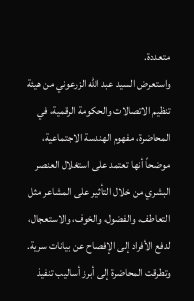متعددة.
واستعرض السيد عبد الله الزرعوني من هيئة تنظيم الاتصالات والحكومة الرقمية، في المحاضرة، مفهوم الهندسة الاجتماعية، موضحاً أنها تعتمد على استغلال العنصر البشري من خلال التأثير على المشاعر مثل التعاطف، والفضول، والخوف، والاستعجال، لدفع الأفراد إلى الإفصاح عن بيانات سرية.
وتطرقت المحاضرة إلى أبرز أساليب تنفيذ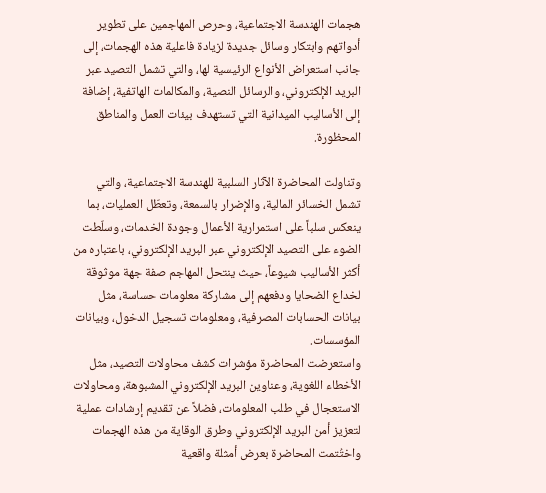هجمات الهندسة الاجتماعية، وحرص المهاجمين على تطوير أدواتهم وابتكار وسائل جديدة لزيادة فاعلية هذه الهجمات، إلى جانب استعراض الأنواع الرئيسية لها، والتي تشمل التصيد عبر البريد الإلكتروني، والرسائل النصية، والمكالمات الهاتفية، إضافة إلى الأساليب الميدانية التي تستهدف بيئات العمل والمناطق المحظورة.

وتناولت المحاضرة الآثار السلبية للهندسة الاجتماعية، والتي تشمل الخسائر المالية، والإضرار بالسمعة، وتعطّل العمليات، بما ينعكس سلباً على استمرارية الأعمال وجودة الخدمات، وسلّطت الضوء على التصيد الإلكتروني عبر البريد الإلكتروني، باعتباره من أكثر الأساليب شيوعاً، حيث ينتحل المهاجم صفة جهة موثوقة لخداع الضحايا ودفعهم إلى مشاركة معلومات حساسة، مثل بيانات الحسابات المصرفية، ومعلومات تسجيل الدخول، وبيانات المؤسسات.
واستعرضت المحاضرة مؤشرات كشف محاولات التصيد، مثل الأخطاء اللغوية، وعناوين البريد الإلكتروني المشبوهة، ومحاولات الاستعجال في طلب المعلومات، فضلاً عن تقديم إرشادات عملية لتعزيز أمن البريد الإلكتروني وطرق الوقاية من هذه الهجمات
واختُتمت المحاضرة بعرض أمثلة واقعية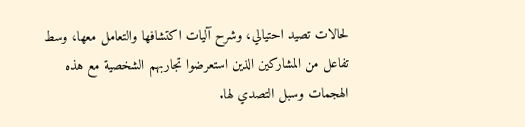لحالات تصيد احتيالي، وشرح آليات اكتشافها والتعامل معها، وسط تفاعل من المشاركين الذين استعرضوا تجاربهم الشخصية مع هذه الهجمات وسبل التصدي لها.